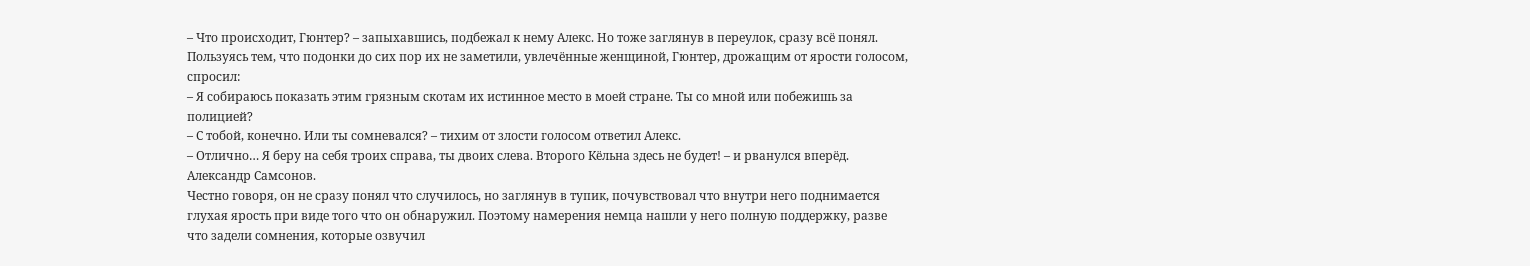– Что происходит, Гюнтер? – запыхавшись, подбежал к нему Алекс. Но тоже заглянув в переулок, сразу всё понял. Пользуясь тем, что подонки до сих пор их не заметили, увлечённые женщиной, Гюнтер, дрожащим от ярости голосом, спросил:
– Я собираюсь показать этим грязным скотам их истинное место в моей стране. Ты со мной или побежишь за полицией?
– С тобой, конечно. Или ты сомневался? – тихим от злости голосом ответил Алекс.
– Отлично… Я беру на себя троих справа, ты двоих слева. Второго Кёльна здесь не будет! – и рванулся вперёд.
Александр Самсонов.
Честно говоря, он не сразу понял что случилось, но заглянув в тупик, почувствовал что внутри него поднимается глухая ярость при виде того что он обнаружил. Поэтому намерения немца нашли у него полную поддержку, разве что задели сомнения, которые озвучил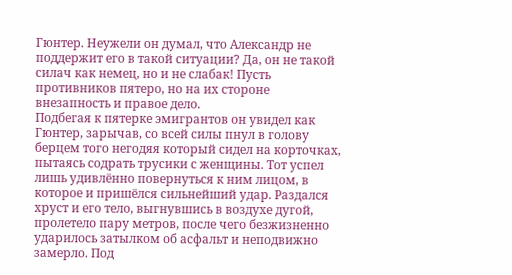Гюнтер. Неужели он думал, что Александр не поддержит его в такой ситуации? Да, он не такой силач как немец, но и не слабак! Пусть противников пятеро, но на их стороне внезапность и правое дело.
Подбегая к пятерке эмигрантов он увидел как Гюнтер, зарычав, со всей силы пнул в голову берцем того негодяя который сидел на корточках, пытаясь содрать трусики с женщины. Тот успел лишь удивлённо повернуться к ним лицом, в которое и пришёлся сильнейший удар. Раздался хруст и его тело, выгнувшись в воздухе дугой, пролетело пару метров, после чего безжизненно ударилось затылком об асфальт и неподвижно замерло. Под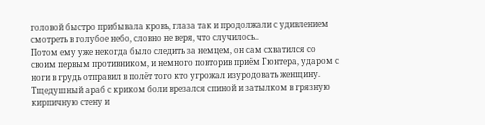головой быстро прибывала кровь, глаза так и продолжали с удивлением смотреть в голубое небо, словно не веря, что случилось..
Потом ему уже некогда было следить за немцем, он сам схватился со своим первым противником, и немного повторив приём Гюнтера, ударом с ноги в грудь отправил в полёт того кто угрожал изуродовать женщину. Тщедушный араб с криком боли врезался спиной и затылком в грязную кирпичную стену и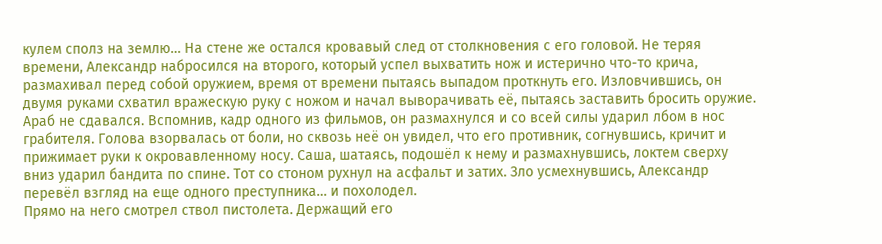кулем сполз на землю… На стене же остался кровавый след от столкновения с его головой. Не теряя времени, Александр набросился на второго, который успел выхватить нож и истерично что-то крича, размахивал перед собой оружием, время от времени пытаясь выпадом проткнуть его. Изловчившись, он двумя руками схватил вражескую руку с ножом и начал выворачивать её, пытаясь заставить бросить оружие. Араб не сдавался. Вспомнив, кадр одного из фильмов, он размахнулся и со всей силы ударил лбом в нос грабителя. Голова взорвалась от боли, но сквозь неё он увидел, что его противник, согнувшись, кричит и прижимает руки к окровавленному носу. Саша, шатаясь, подошёл к нему и размахнувшись, локтем сверху вниз ударил бандита по спине. Тот со стоном рухнул на асфальт и затих. Зло усмехнувшись, Александр перевёл взгляд на еще одного преступника… и похолодел.
Прямо на него смотрел ствол пистолета. Держащий его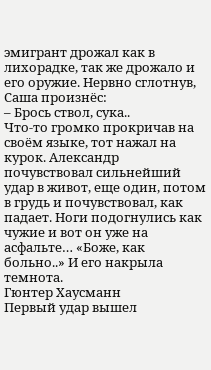эмигрант дрожал как в лихорадке, так же дрожало и его оружие. Нервно сглотнув, Саша произнёс:
– Брось ствол, сука..
Что-то громко прокричав на своём языке, тот нажал на курок. Александр почувствовал сильнейший удар в живот, еще один, потом в грудь и почувствовал, как падает. Ноги подогнулись как чужие и вот он уже на асфальте… «Боже, как больно..» И его накрыла темнота.
Гюнтер Хаусманн
Первый удар вышел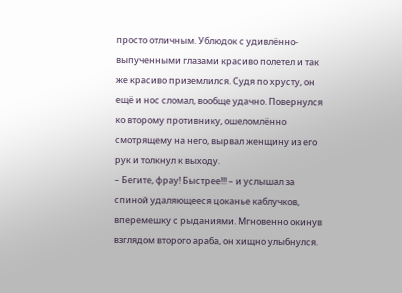просто отличным. Ублюдок с удивлённо-выпученными глазами красиво полетел и так же красиво приземлился. Судя по хрусту, он ещё и нос сломал, вообще удачно. Повернулся ко второму противнику, ошеломлённо смотрящему на него, вырвал женщину из его рук и толкнул к выходу.
– Бегите, фрау! Быстрее!!! – и услышал за спиной удаляющееся цоканье каблучков, вперемешку с рыданиями. Мгновенно окинув взглядом второго араба, он хищно улыбнулся.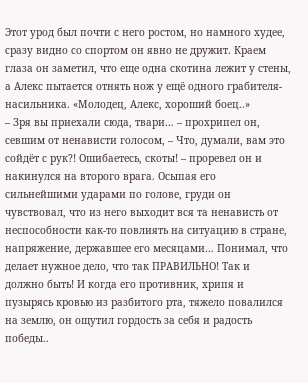Этот урод был почти с него ростом, но намного худее, сразу видно со спортом он явно не дружит. Краем глаза он заметил, что еще одна скотина лежит у стены, а Алекс пытается отнять нож у ещё одного грабителя-насильника. «Молодец, Алекс, хороший боец..»
– Зря вы приехали сюда, твари… – прохрипел он, севшим от ненависти голосом, – Что, думали, вам это сойдёт с рук?! Ошибаетесь, скоты! – проревел он и накинулся на второго врага. Осыпая его сильнейшими ударами по голове, груди он чувствовал, что из него выходит вся та ненависть от неспособности как-то повлиять на ситуацию в стране, напряжение, державшее его месяцами… Понимал, что делает нужное дело, что так ПРАВИЛЬНО! Так и должно быть! И когда его противник, хрипя и пузырясь кровью из разбитого рта, тяжело повалился на землю, он ощутил гордость за себя и радость победы..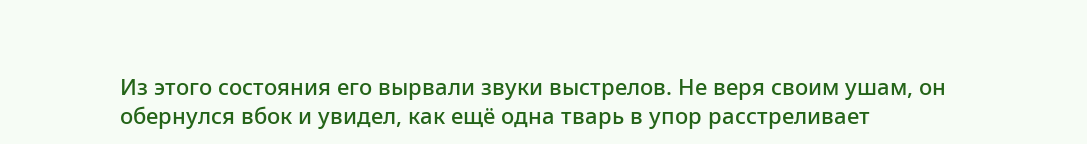Из этого состояния его вырвали звуки выстрелов. Не веря своим ушам, он обернулся вбок и увидел, как ещё одна тварь в упор расстреливает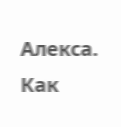Алекса. Как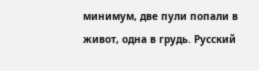минимум, две пули попали в живот, одна в грудь. Русский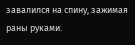завалился на спину, зажимая раны руками.